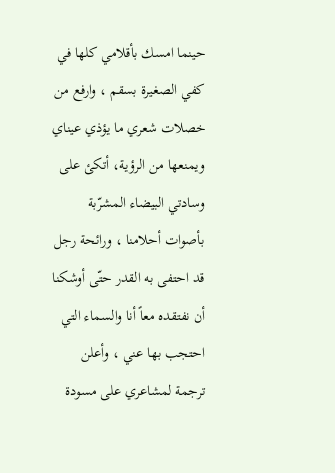حينما امسك بأقلامي كلها في كفي الصغيرة بسقم ، وارفع من خصلات شعري ما يؤذي عيناي ويمنعها من الرؤية، أتكئ على وسادتي البيضاء المشرّبة بأصوات أحلامنا ، ورائحة رجل قد احتفى به القدر حتّى أوشكنا أن نفتقده معاً أنا والسماء التي احتجب بها عني ، وأعلن ترجمة لمشاعري على مسودة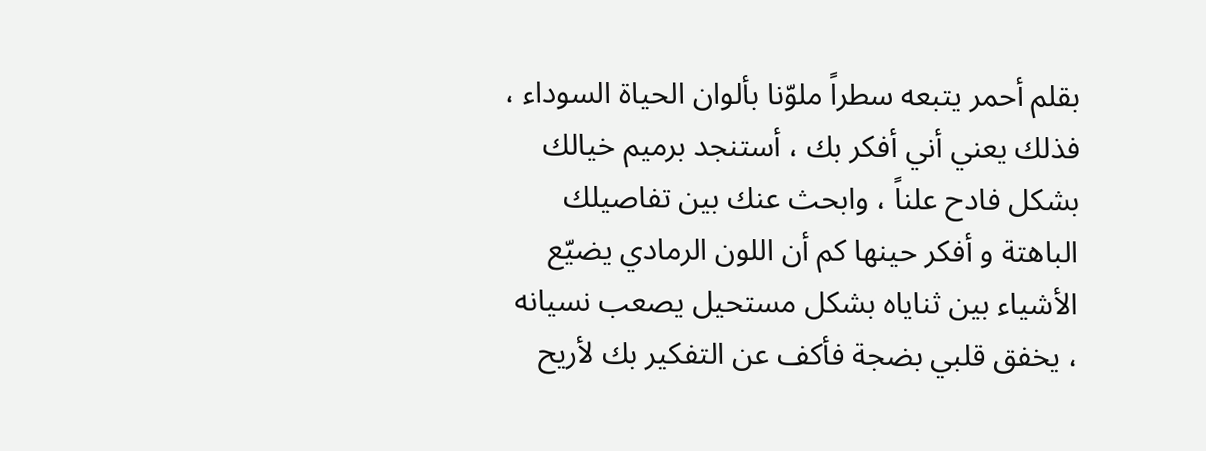بقلم أحمر يتبعه سطراً ملوّنا بألوان الحياة السوداء ، فذلك يعني أني أفكر بك ، أستنجد برميم خيالك بشكل فادح علناً ، وابحث عنك بين تفاصيلك الباهتة و أفكر حينها كم أن اللون الرمادي يضيّع الأشياء بين ثناياه بشكل مستحيل يصعب نسيانه ، يخفق قلبي بضجة فأكف عن التفكير بك لأريح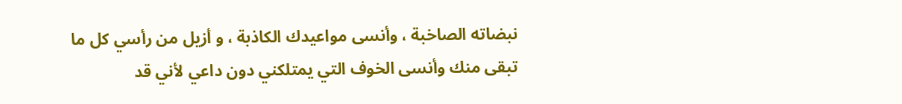نبضاته الصاخبة ، وأنسى مواعيدك الكاذبة ، و أزيل من رأسي كل ما تبقى منك وأنسى الخوف التي يمتلكني دون داعي لأني قد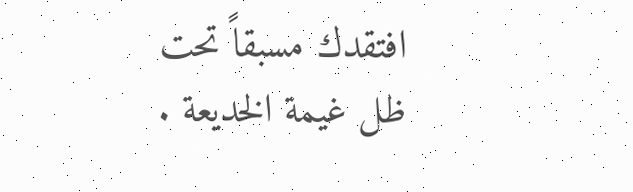افتقدك مسبقاً تحت ظل غيمة الخديعة .